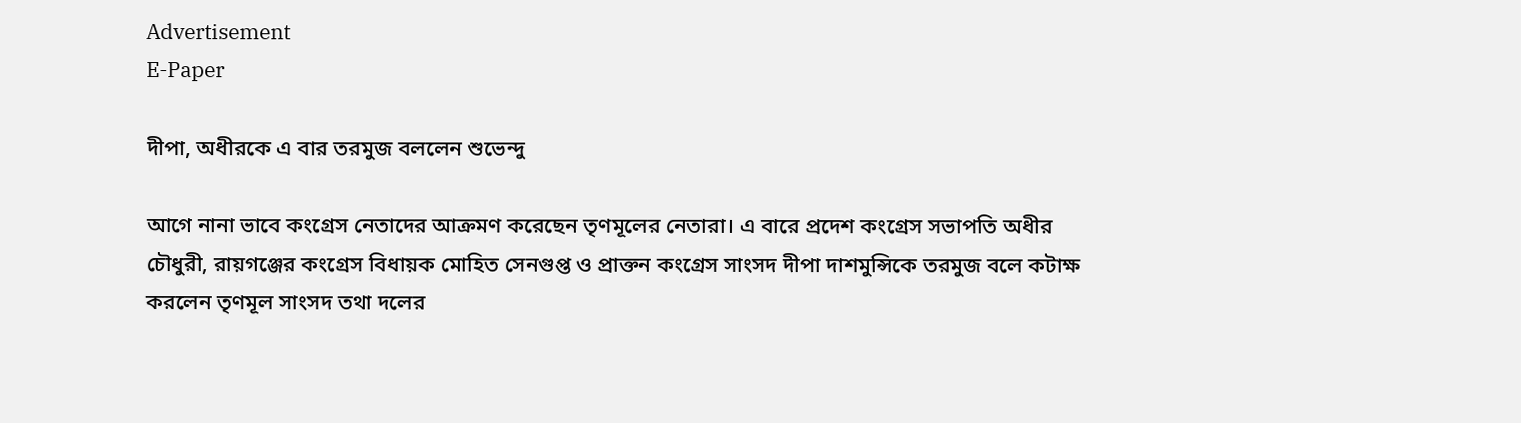Advertisement
E-Paper

দীপা, অধীরকে এ বার তরমুজ বললেন শুভেন্দু

আগে নানা ভাবে কংগ্রেস নেতাদের আক্রমণ করেছেন তৃণমূলের নেতারা। এ বারে প্রদেশ কংগ্রেস সভাপতি অধীর চৌধুরী, রায়গঞ্জের কংগ্রেস বিধায়ক মোহিত সেনগুপ্ত ও প্রাক্তন কংগ্রেস সাংসদ দীপা দাশমুন্সিকে তরমুজ বলে কটাক্ষ করলেন তৃণমূল সাংসদ তথা দলের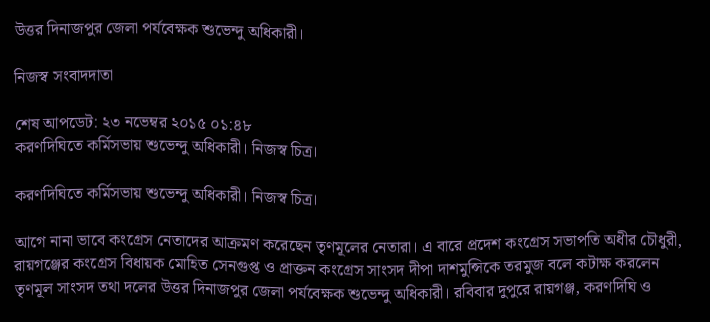উত্তর দিনাজপুর জেলা পর্যবেক্ষক শুভেন্দু অধিকারী।

নিজস্ব সংবাদদাতা

শেষ আপডেট: ২৩ নভেম্বর ২০১৫ ০১:৪৮
করণদিঘিতে কর্মিসভায় শুভেন্দু অধিকারী। নিজস্ব চিত্র।

করণদিঘিতে কর্মিসভায় শুভেন্দু অধিকারী। নিজস্ব চিত্র।

আগে নানা ভাবে কংগ্রেস নেতাদের আক্রমণ করেছেন তৃণমূলের নেতারা। এ বারে প্রদেশ কংগ্রেস সভাপতি অধীর চৌধুরী, রায়গঞ্জের কংগ্রেস বিধায়ক মোহিত সেনগুপ্ত ও প্রাক্তন কংগ্রেস সাংসদ দীপা দাশমুন্সিকে তরমুজ বলে কটাক্ষ করলেন তৃণমূল সাংসদ তথা দলের উত্তর দিনাজপুর জেলা পর্যবেক্ষক শুভেন্দু অধিকারী। রবিবার দুপুরে রায়গঞ্জ, করণদিঘি ও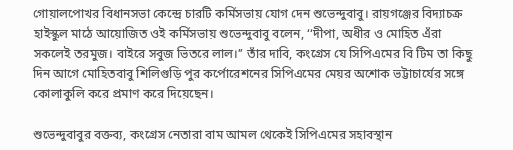গোয়ালপোখর বিধানসভা কেন্দ্রে চারটি কর্মিসভায় যোগ দেন শুভেন্দুবাবু। রায়গঞ্জের বিদ্যাচক্র হাইস্কুল মাঠে আয়োজিত ওই কর্মিসভায় শুভেন্দুবাবু বলেন, ‘‘দীপা, অধীর ও মোহিত এঁরা সকলেই তরমুজ। বাইরে সবুজ ভিতরে লাল।’’ তাঁর দাবি, কংগ্রেস যে সিপিএমের বি টিম তা কিছু দিন আগে মোহিতবাবু শিলিগুড়ি পুর কর্পোরেশনের সিপিএমের মেয়র অশোক ভট্টাচার্যের সঙ্গে কোলাকুলি করে প্রমাণ করে দিয়েছেন।

শুভেন্দুবাবুর বক্তব্য, কংগ্রেস নেতারা বাম আমল থেকেই সিপিএমের সহাবস্থান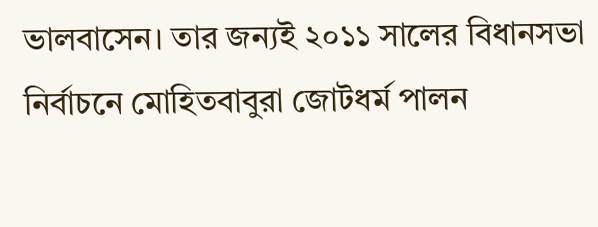ভালবাসেন। তার জন্যই ২০১১ সালের বিধানসভা নির্বাচনে মোহিতবাবুরা জোটধর্ম পালন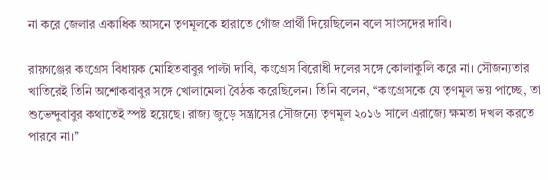না করে জেলার একাধিক আসনে তৃণমূলকে হারাতে গোঁজ প্রার্থী দিয়েছিলেন বলে সাংসদের দাবি।

রায়গঞ্জের কংগ্রেস বিধায়ক মোহিতবাবুর পাল্টা দাবি, কংগ্রেস বিরোধী দলের সঙ্গে কোলাকুলি করে না। সৌজন্যতার খাতিরেই তিনি অশোকবাবুর সঙ্গে খোলামেলা বৈঠক করেছিলেন। তিনি বলেন, ‘‘কংগ্রেসকে যে তৃণমূল ভয় পাচ্ছে, তা শুভেন্দুবাবুর কথাতেই স্পষ্ট হয়েছে। রাজ্য জুড়ে সন্ত্রাসের সৌজন্যে তৃণমূল ২০১৬ সালে এরাজ্যে ক্ষমতা দখল করতে পারবে না।’’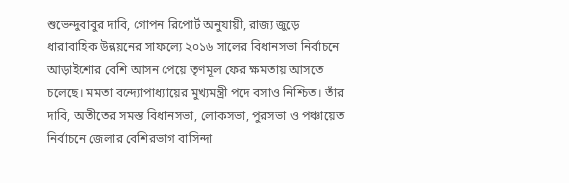শুভেন্দুবাবুর দাবি, গোপন রিপোর্ট অনুযায়ী, রাজ্য জুড়ে ধারাবাহিক উন্নয়নের সাফল্যে ২০১৬ সালের বিধানসভা নির্বাচনে আড়াইশোর বেশি আসন পেয়ে তৃণমূল ফের ক্ষমতায় আসতে চলেছে। মমতা বন্দ্যোপাধ্যায়ের মুখ্যমন্ত্রী পদে বসাও নিশ্চিত। তাঁর দাবি, অতীতের সমস্ত বিধানসভা, লোকসভা, পুরসভা ও পঞ্চায়েত নির্বাচনে জেলার বেশিরভাগ বাসিন্দা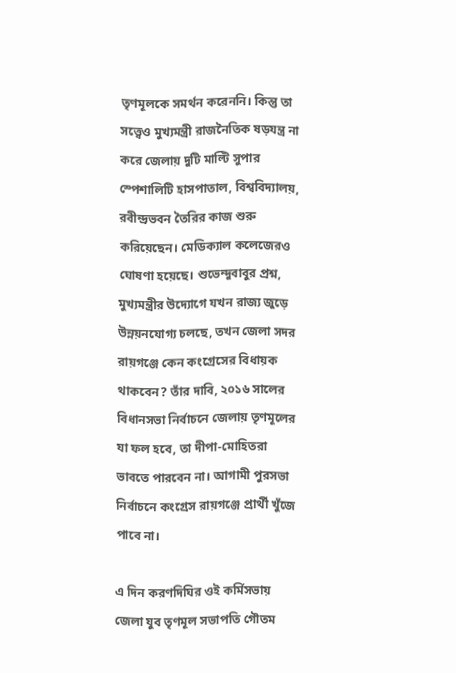তৃণমূলকে সমর্থন করেননি। কিন্তু তা সত্ত্বেও মুখ্যমন্ত্রী রাজনৈতিক ষড়যন্ত্র না করে জেলায় দুটি মাল্টি সুপার স্পেশালিটি হাসপাতাল, বিশ্ববিদ্যালয়, রবীন্দ্রভবন তৈরির কাজ শুরু করিয়েছেন। মেডিক্যাল কলেজেরও ঘোষণা হয়েছে। শুভেন্দুবাবুর প্রশ্ন, মুখ্যমন্ত্রীর উদ্যোগে যখন রাজ্য জুড়ে উন্নয়নযোগ্য চলছে, তখন জেলা সদর রায়গঞ্জে কেন কংগ্রেসের বিধায়ক থাকবেন? তাঁর দাবি, ২০১৬ সালের বিধানসভা নির্বাচনে জেলায় তৃণমূলের যা ফল হবে, তা দীপা-মোহিতরা ভাবতে পারবেন না। আগামী পুরসভা নির্বাচনে কংগ্রেস রায়গঞ্জে প্রার্থী খুঁজে পাবে না।

এ দিন করণদিঘির ওই কর্মিসভায় জেলা যুব তৃণমূল সভাপতি গৌতম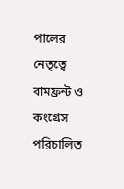পালের নেতৃত্বে বামফ্রন্ট ও কংগ্রেস পরিচালিত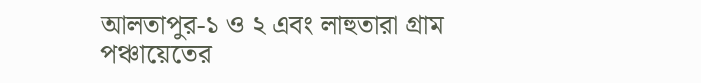আলতাপুর-১ ও ২ এবং লাহুতারা গ্রাম পঞ্চায়েতের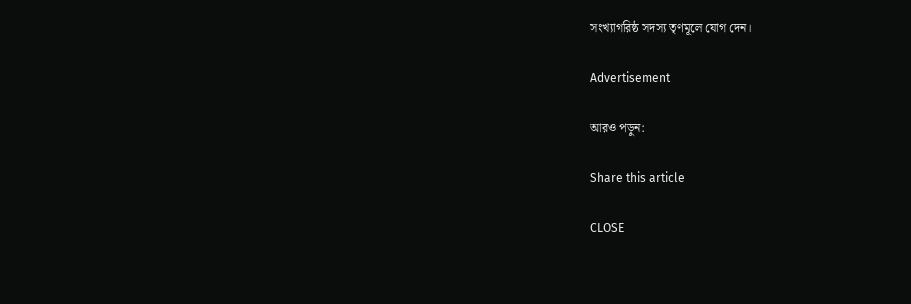সংখ্যাগরিষ্ঠ সদস্য তৃণমূলে যোগ দেন।

Advertisement

আরও পড়ুন:

Share this article

CLOSE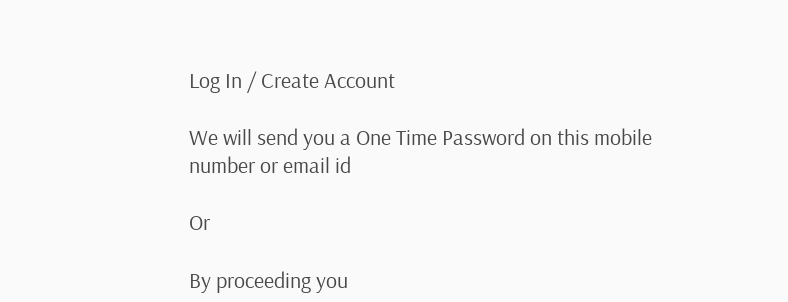Log In / Create Account

We will send you a One Time Password on this mobile number or email id

Or

By proceeding you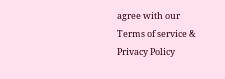agree with our Terms of service & Privacy Policy